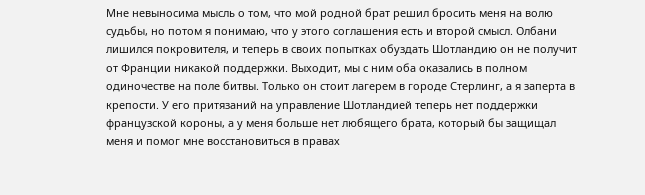Мне невыносима мысль о том, что мой родной брат решил бросить меня на волю судьбы, но потом я понимаю, что у этого соглашения есть и второй смысл. Олбани лишился покровителя, и теперь в своих попытках обуздать Шотландию он не получит от Франции никакой поддержки. Выходит, мы с ним оба оказались в полном одиночестве на поле битвы. Только он стоит лагерем в городе Стерлинг, а я заперта в крепости. У его притязаний на управление Шотландией теперь нет поддержки французской короны, а у меня больше нет любящего брата, который бы защищал меня и помог мне восстановиться в правах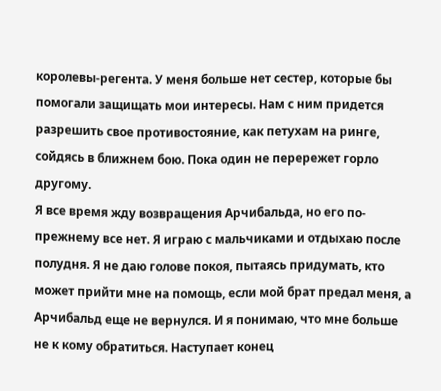королевы-регента. У меня больше нет сестер, которые бы помогали защищать мои интересы. Нам с ним придется разрешить свое противостояние, как петухам на ринге, сойдясь в ближнем бою. Пока один не перережет горло другому.
Я все время жду возвращения Арчибальда, но его по-прежнему все нет. Я играю с мальчиками и отдыхаю после полудня. Я не даю голове покоя, пытаясь придумать, кто может прийти мне на помощь, если мой брат предал меня, а Арчибальд еще не вернулся. И я понимаю, что мне больше не к кому обратиться. Наступает конец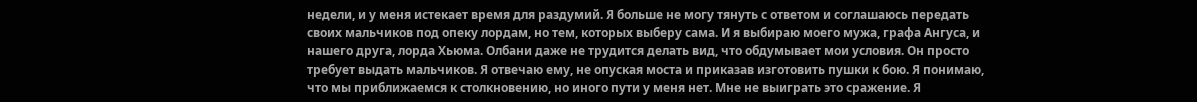недели, и у меня истекает время для раздумий. Я больше не могу тянуть с ответом и соглашаюсь передать своих мальчиков под опеку лордам, но тем, которых выберу сама. И я выбираю моего мужа, графа Ангуса, и нашего друга, лорда Хьюма. Олбани даже не трудится делать вид, что обдумывает мои условия. Он просто требует выдать мальчиков. Я отвечаю ему, не опуская моста и приказав изготовить пушки к бою. Я понимаю, что мы приближаемся к столкновению, но иного пути у меня нет. Мне не выиграть это сражение. Я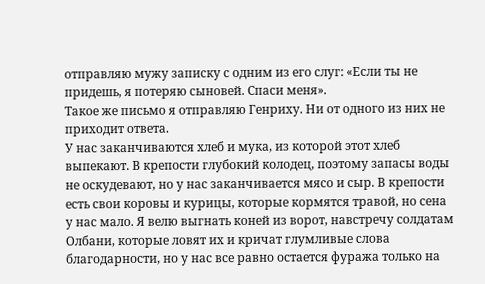отправляю мужу записку с одним из его слуг: «Если ты не придешь, я потеряю сыновей. Спаси меня».
Такое же письмо я отправляю Генриху. Ни от одного из них не приходит ответа.
У нас заканчиваются хлеб и мука, из которой этот хлеб выпекают. В крепости глубокий колодец, поэтому запасы воды не оскудевают, но у нас заканчивается мясо и сыр. В крепости есть свои коровы и курицы, которые кормятся травой, но сена у нас мало. Я велю выгнать коней из ворот, навстречу солдатам Олбани, которые ловят их и кричат глумливые слова благодарности, но у нас все равно остается фуража только на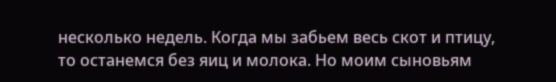несколько недель. Когда мы забьем весь скот и птицу, то останемся без яиц и молока. Но моим сыновьям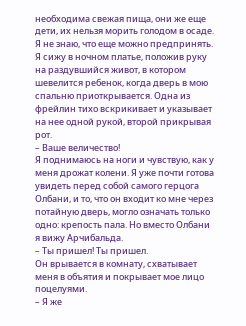необходима свежая пища, они же еще дети, их нельзя морить голодом в осаде. Я не знаю, что еще можно предпринять.
Я сижу в ночном платье, положив руку на раздувшийся живот, в котором шевелится ребенок, когда дверь в мою спальню приоткрывается. Одна из фрейлин тихо вскрикивает и указывает на нее одной рукой, второй прикрывая рот.
– Ваше величество!
Я поднимаюсь на ноги и чувствую, как у меня дрожат колени. Я уже почти готова увидеть перед собой самого герцога Олбани, и то, что он входит ко мне через потайную дверь, могло означать только одно: крепость пала. Но вместо Олбани я вижу Арчибальда.
– Ты пришел! Ты пришел.
Он врывается в комнату, схватывает меня в объятия и покрывает мое лицо поцелуями.
– Я же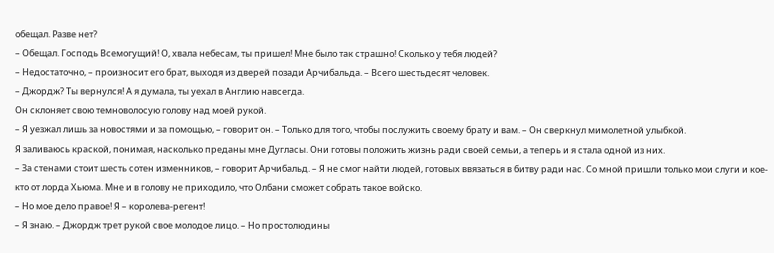обещал. Разве нет?
– Обещал. Господь Всемогущий! О, хвала небесам, ты пришел! Мне было так страшно! Сколько у тебя людей?
– Недостаточно, – произносит его брат, выходя из дверей позади Арчибальда. – Всего шестьдесят человек.
– Джордж? Ты вернулся! А я думала, ты уехал в Англию навсегда.
Он склоняет свою темноволосую голову над моей рукой.
– Я уезжал лишь за новостями и за помощью, – говорит он. – Только для того, чтобы послужить своему брату и вам. – Он сверкнул мимолетной улыбкой.
Я заливаюсь краской, понимая, насколько преданы мне Дугласы. Они готовы положить жизнь ради своей семьи, а теперь и я стала одной из них.
– За стенами стоит шесть сотен изменников, – говорит Арчибальд. – Я не смог найти людей, готовых ввязаться в битву ради нас. Со мной пришли только мои слуги и кое-кто от лорда Хьюма. Мне и в голову не приходило, что Олбани сможет собрать такое войско.
– Но мое дело правое! Я – королева-регент!
– Я знаю. – Джордж трет рукой свое молодое лицо. – Но простолюдины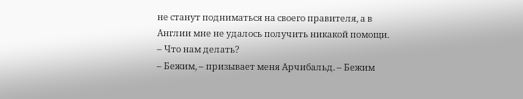не станут подниматься на своего правителя, а в Англии мне не удалось получить никакой помощи.
– Что нам делать?
– Бежим, – призывает меня Арчибальд. – Бежим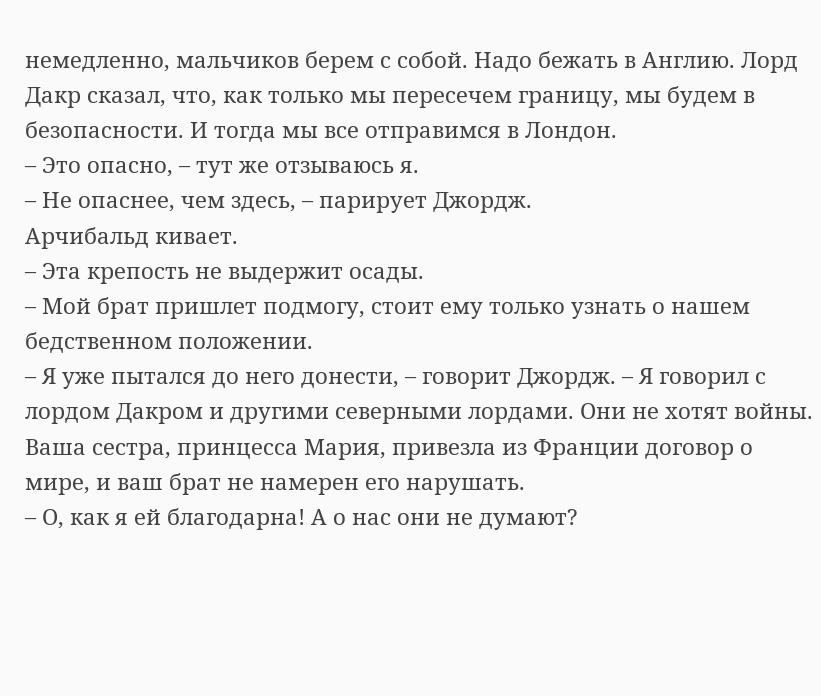немедленно, мальчиков берем с собой. Надо бежать в Англию. Лорд Дакр сказал, что, как только мы пересечем границу, мы будем в безопасности. И тогда мы все отправимся в Лондон.
– Это опасно, – тут же отзываюсь я.
– Не опаснее, чем здесь, – парирует Джордж.
Арчибальд кивает.
– Эта крепость не выдержит осады.
– Мой брат пришлет подмогу, стоит ему только узнать о нашем бедственном положении.
– Я уже пытался до него донести, – говорит Джордж. – Я говорил с лордом Дакром и другими северными лордами. Они не хотят войны. Ваша сестра, принцесса Мария, привезла из Франции договор о мире, и ваш брат не намерен его нарушать.
– О, как я ей благодарна! А о нас они не думают?